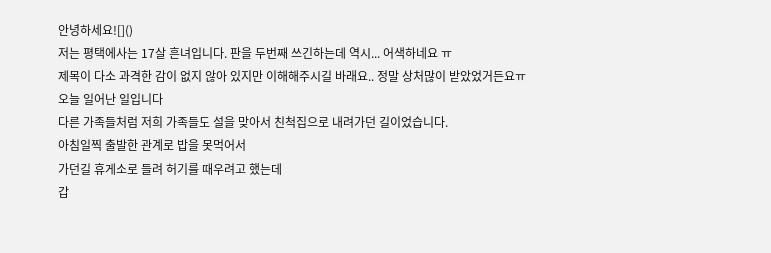안녕하세요![]()
저는 평택에사는 17살 흔녀입니다. 판을 두번째 쓰긴하는데 역시... 어색하네요 ㅠ
제목이 다소 과격한 감이 없지 않아 있지만 이해해주시길 바래요.. 정말 상처많이 받았었거든요ㅠ
오늘 일어난 일입니다
다른 가족들처럼 저희 가족들도 설을 맞아서 친척집으로 내려가던 길이었습니다.
아침일찍 출발한 관계로 밥을 못먹어서
가던길 휴게소로 들려 허기를 때우려고 했는데
갑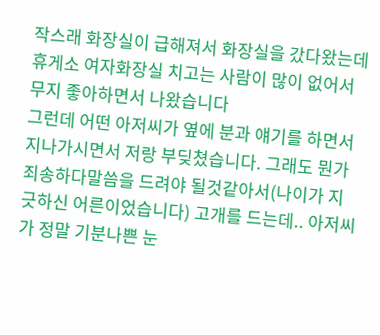작스래 화장실이 급해져서 화장실을 갔다왔는데 휴게소 여자화장실 치고는 사람이 많이 없어서 무지 좋아하면서 나왔습니다
그런데 어떤 아저씨가 옆에 분과 얘기를 하면서 지나가시면서 저랑 부딪쳤습니다. 그래도 뭔가 죄송하다말씀을 드려야 될것같아서(나이가 지긋하신 어른이었습니다) 고개를 드는데.. 아저씨가 정말 기분나쁜 눈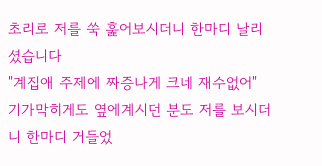초리로 저를 쑥 훑어보시더니 한마디 날리셨습니다
"계집애 주제에 짜증나게 크네 재수없어"
기가막히게도 옆에계시던 분도 저를 보시더니 한마디 거들었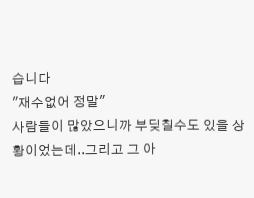습니다
"재수없어 정말"
사람들이 많았으니까 부딪칠수도 있을 상황이었는데..그리고 그 아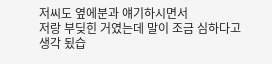저씨도 옆에분과 얘기하시면서
저랑 부딪힌 거였는데 말이 조금 심하다고 생각 됬습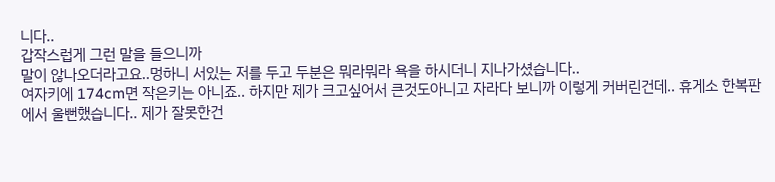니다..
갑작스럽게 그런 말을 들으니까
말이 않나오더라고요..멍하니 서있는 저를 두고 두분은 뭐라뭐라 욕을 하시더니 지나가셨습니다..
여자키에 174cm면 작은키는 아니죠.. 하지만 제가 크고싶어서 큰것도아니고 자라다 보니까 이렇게 커버린건데.. 휴게소 한복판에서 울뻔했습니다.. 제가 잘못한건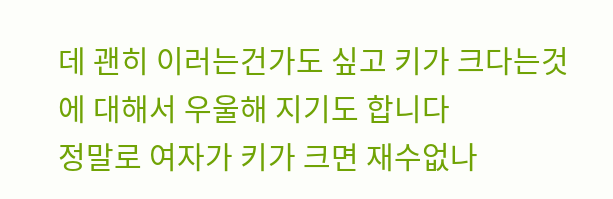데 괜히 이러는건가도 싶고 키가 크다는것에 대해서 우울해 지기도 합니다
정말로 여자가 키가 크면 재수없나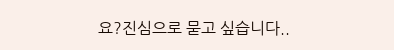요?진심으로 묻고 싶습니다..